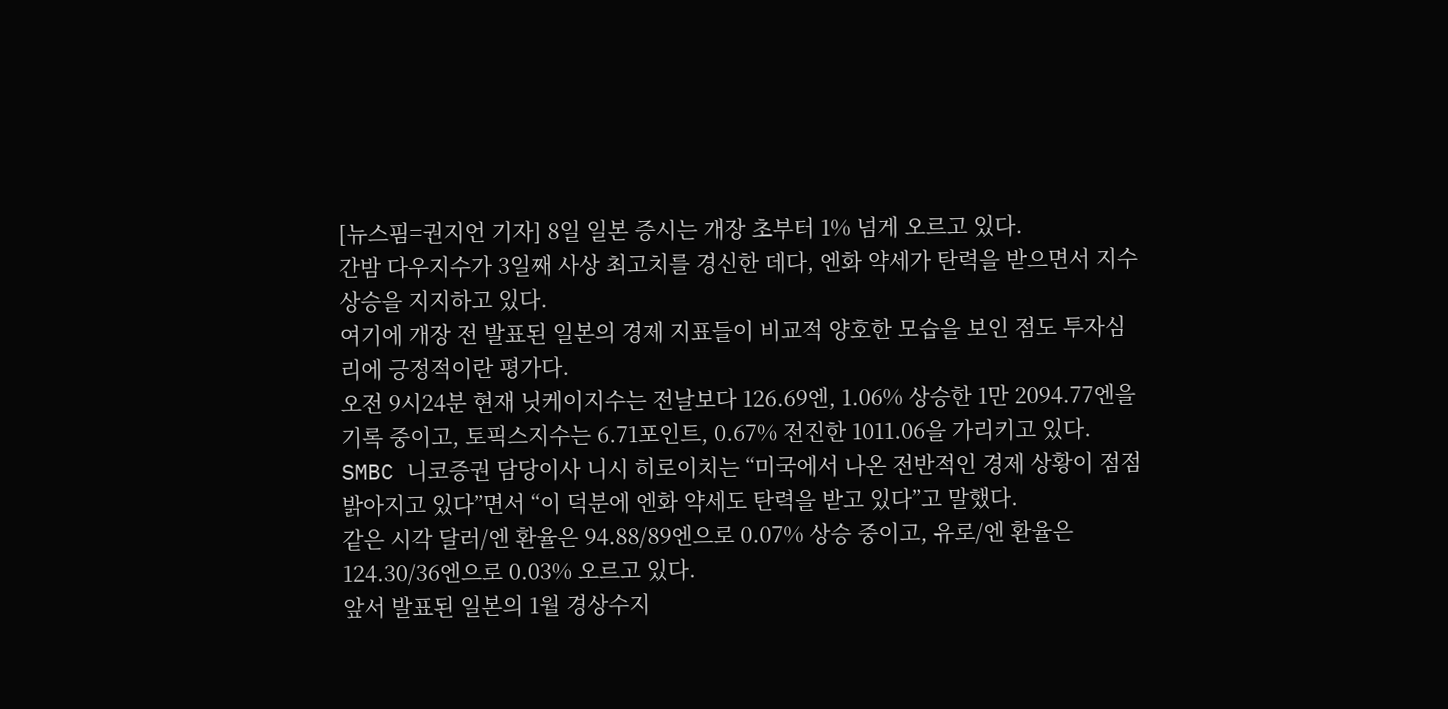[뉴스핌=권지언 기자] 8일 일본 증시는 개장 초부터 1% 넘게 오르고 있다.
간밤 다우지수가 3일째 사상 최고치를 경신한 데다, 엔화 약세가 탄력을 받으면서 지수 상승을 지지하고 있다.
여기에 개장 전 발표된 일본의 경제 지표들이 비교적 양호한 모습을 보인 점도 투자심리에 긍정적이란 평가다.
오전 9시24분 현재 닛케이지수는 전날보다 126.69엔, 1.06% 상승한 1만 2094.77엔을 기록 중이고, 토픽스지수는 6.71포인트, 0.67% 전진한 1011.06을 가리키고 있다.
SMBC 니코증권 담당이사 니시 히로이치는 “미국에서 나온 전반적인 경제 상황이 점점 밝아지고 있다”면서 “이 덕분에 엔화 약세도 탄력을 받고 있다”고 말했다.
같은 시각 달러/엔 환율은 94.88/89엔으로 0.07% 상승 중이고, 유로/엔 환율은 124.30/36엔으로 0.03% 오르고 있다.
앞서 발표된 일본의 1월 경상수지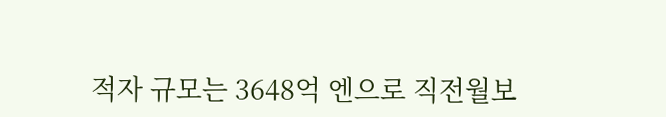적자 규모는 3648억 엔으로 직전월보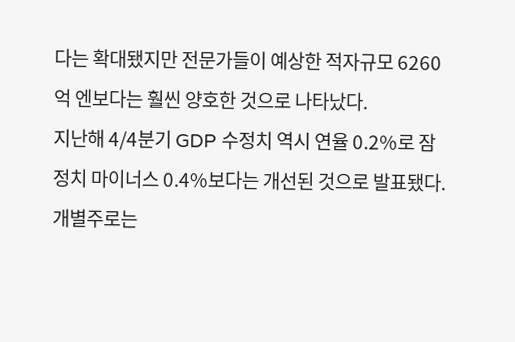다는 확대됐지만 전문가들이 예상한 적자규모 6260억 엔보다는 훨씬 양호한 것으로 나타났다.
지난해 4/4분기 GDP 수정치 역시 연율 0.2%로 잠정치 마이너스 0.4%보다는 개선된 것으로 발표됐다.
개별주로는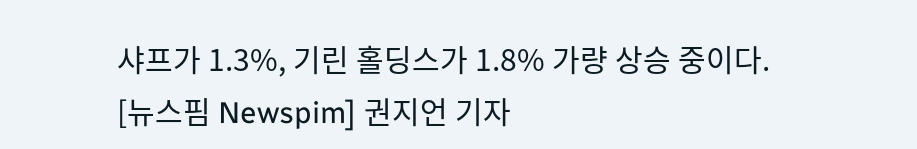샤프가 1.3%, 기린 홀딩스가 1.8% 가량 상승 중이다.
[뉴스핌 Newspim] 권지언 기자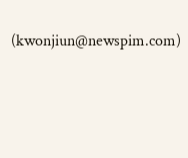(kwonjiun@newspim.com)